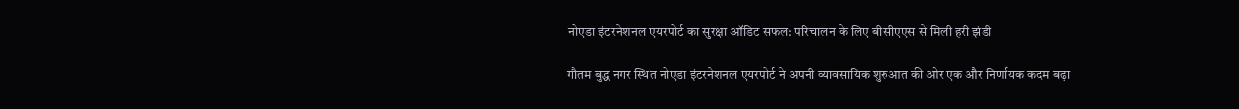नोएडा इंटरनेशनल एयरपोर्ट का सुरक्षा ऑडिट सफल: परिचालन के लिए बीसीएएस से मिली हरी झंडी

गौतम बुद्ध नगर स्थित नोएडा इंटरनेशनल एयरपोर्ट ने अपनी व्यावसायिक शुरुआत की ओर एक और निर्णायक कदम बढ़ा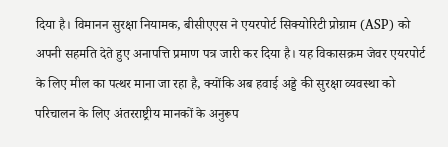दिया है। विमानन सुरक्षा नियामक, बीसीएएस ने एयरपोर्ट सिक्योरिटी प्रोग्राम (ASP) को अपनी सहमति देते हुए अनापत्ति प्रमाण पत्र जारी कर दिया है। यह विकासक्रम जेवर एयरपोर्ट के लिए मील का पत्थर माना जा रहा है, क्योंकि अब हवाई अड्डे की सुरक्षा व्यवस्था को परिचालन के लिए अंतरराष्ट्रीय मानकों के अनुरूप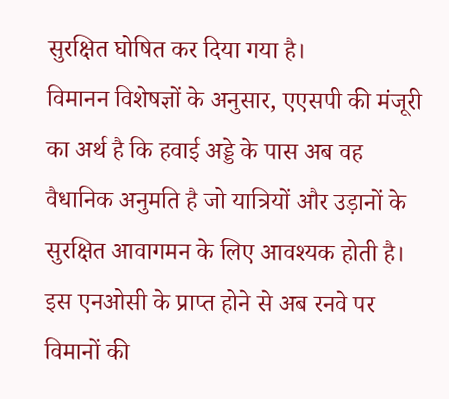सुरक्षित घोषित कर दिया गया है।
विमानन विशेषज्ञों के अनुसार, एएसपी की मंजूरी का अर्थ है कि हवाई अड्डे के पास अब वह वैधानिक अनुमति है जो यात्रियों और उड़ानों के सुरक्षित आवागमन के लिए आवश्यक होती है। इस एनओसी के प्राप्त होने से अब रनवे पर विमानों की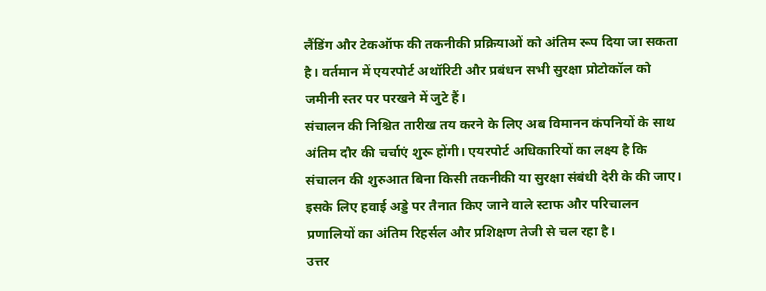लैंडिंग और टेकऑफ की तकनीकी प्रक्रियाओं को अंतिम रूप दिया जा सकता है। वर्तमान में एयरपोर्ट अथॉरिटी और प्रबंधन सभी सुरक्षा प्रोटोकॉल को जमीनी स्तर पर परखने में जुटे हैं।
संचालन की निश्चित तारीख तय करने के लिए अब विमानन कंपनियों के साथ अंतिम दौर की चर्चाएं शुरू होंगी। एयरपोर्ट अधिकारियों का लक्ष्य है कि संचालन की शुरुआत बिना किसी तकनीकी या सुरक्षा संबंधी देरी के की जाए। इसके लिए हवाई अड्डे पर तैनात किए जाने वाले स्टाफ और परिचालन प्रणालियों का अंतिम रिहर्सल और प्रशिक्षण तेजी से चल रहा है।
उत्तर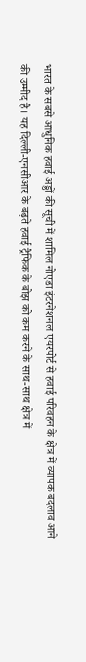भारत के सबसे आधुनिक हवाई अड्डों की सूची में शामिल नोएडा इंटरनेशनल एयरपोर्ट से हवाई परिवहन के क्षेत्र में व्यापक बदलाव आने की उम्मीद है। यह दिल्ली-एनसीआर के बढ़ते हवाई ट्रैफिक के बोझ को कम करने के साथ-साथ क्षेत्र में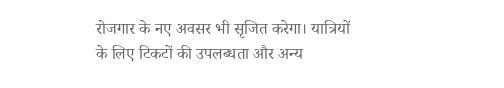रोजगार के नए अवसर भी सृजित करेगा। यात्रियों के लिए टिकटों की उपलब्धता और अन्य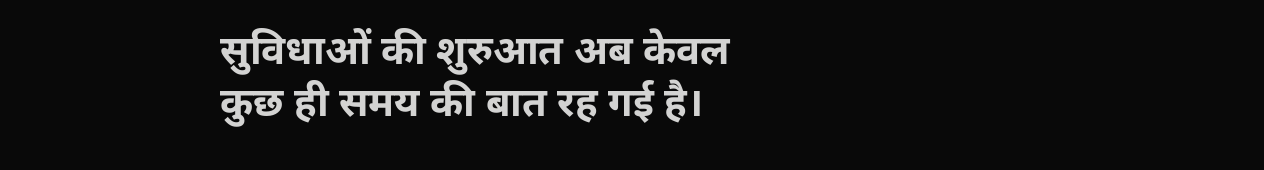सुविधाओं की शुरुआत अब केवल कुछ ही समय की बात रह गई है।